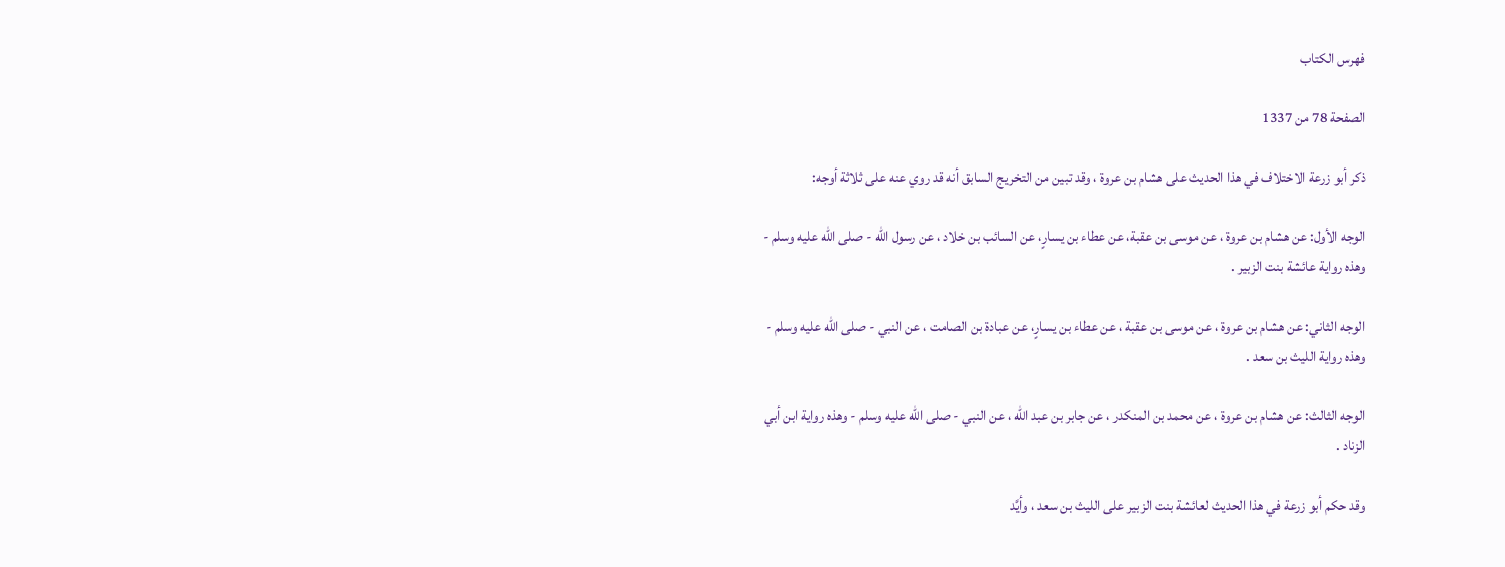فهرس الكتاب

الصفحة 78 من 1337

ذكر أبو زرعة الاختلاف في هذا الحديث على هشام بن عروة ، وقد تبين من التخريج السابق أنه قد روي عنه على ثلاثة أوجه:

الوجه الأول: عن هشام بن عروة ، عن موسى بن عقبة، عن عطاء بن يسارٍ، عن السائب بن خلاد ، عن رسول الله - صلى الله عليه وسلم - وهذه رواية عائشة بنت الزبير .

الوجه الثاني: عن هشام بن عروة ، عن موسى بن عقبة ، عن عطاء بن يسارٍ، عن عبادة بن الصامت ، عن النبي - صلى الله عليه وسلم - وهذه رواية الليث بن سعد .

الوجه الثالث: عن هشام بن عروة ، عن محمد بن المنكدر ، عن جابر بن عبد الله ، عن النبي - صلى الله عليه وسلم - وهذه رواية ابن أبي الزناد .

وقد حكم أبو زرعة في هذا الحديث لعائشة بنت الزبير على الليث بن سعد ، وأيَّد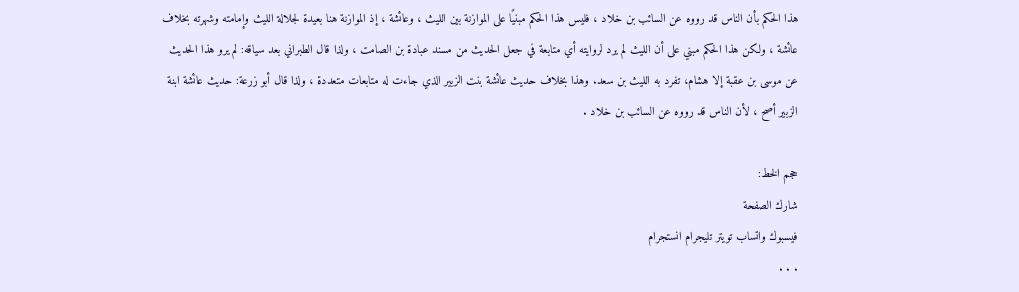هذا الحكم بأن الناس قد رووه عن السائب بن خلاد ، فليس هذا الحكم مبنيًا على الموازنة بين الليث ، وعائشة ، إذ الموازنة هنا بعيدة لجلالة الليث وإمامته وشهرته بخلاف عائشة ، ولكن هذا الحكم مبني على أن الليث لم يرد لروايته أي متابعة في جعل الحديث من مسند عبادة بن الصامت ، ولذا قال الطبراني بعد سياقه: لم يرو هذا الحديث عن موسى بن عقبة إلا هشام، تفرد به الليث بن سعد. وهذا بخلاف حديث عائشة بنت الزبير الذي جاءت له متابعات متعددة ، ولذا قال أبو زرعة: حديث عائشة ابنة الزبير أصح ، لأن الناس قد رووه عن السائب بن خلاد .

حجم الخط:
شارك الصفحة
فيسبوك واتساب تويتر تليجرام انستجرام
. . .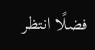فضلًا انتظر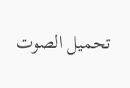تحميل الصوت